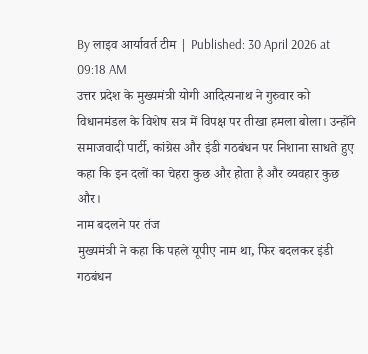By लाइव आर्यावर्त टीम | Published: 30 April 2026 at 09:18 AM
उत्तर प्रदेश के मुख्यमंत्री योगी आदित्यनाथ ने गुरुवार को विधानमंडल के विशेष सत्र में विपक्ष पर तीखा हमला बोला। उन्होंने समाजवादी पार्टी, कांग्रेस और इंडी गठबंधन पर निशाना साधते हुए कहा कि इन दलों का चेहरा कुछ और होता है और व्यवहार कुछ और।
नाम बदलने पर तंज
मुख्यमंत्री ने कहा कि पहले यूपीए नाम था, फिर बदलकर इंडी गठबंधन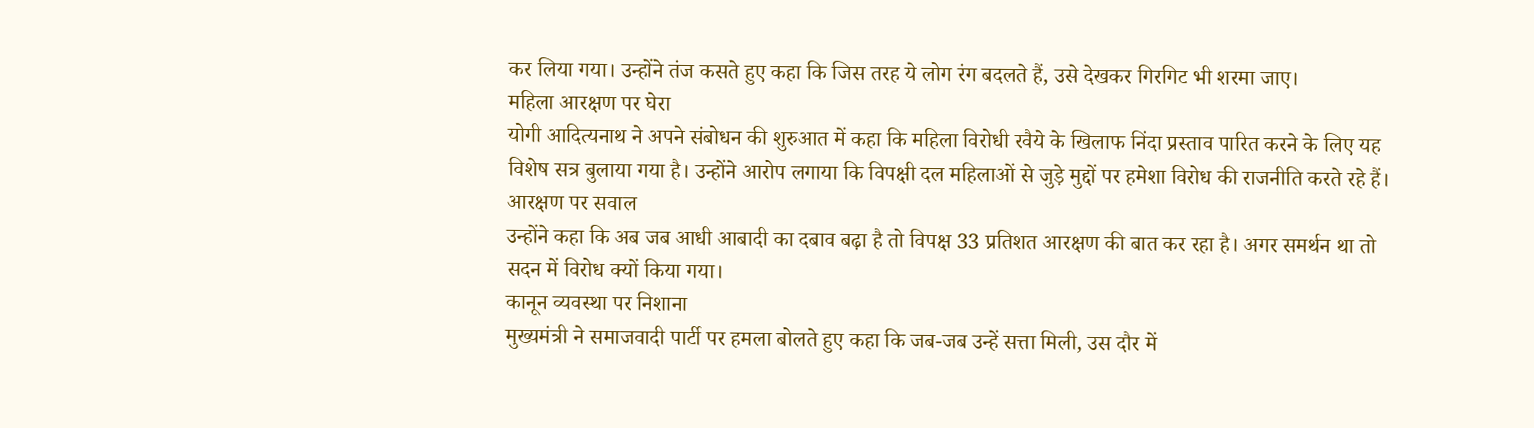कर लिया गया। उन्होंने तंज कसते हुए कहा कि जिस तरह ये लोग रंग बदलते हैं, उसे देखकर गिरगिट भी शरमा जाए।
महिला आरक्षण पर घेरा
योगी आदित्यनाथ ने अपने संबोधन की शुरुआत में कहा कि महिला विरोधी रवैये के खिलाफ निंदा प्रस्ताव पारित करने के लिए यह विशेष सत्र बुलाया गया है। उन्होंने आरोप लगाया कि विपक्षी दल महिलाओं से जुड़े मुद्दों पर हमेशा विरोध की राजनीति करते रहे हैं।
आरक्षण पर सवाल
उन्होंने कहा कि अब जब आधी आबादी का दबाव बढ़ा है तो विपक्ष 33 प्रतिशत आरक्षण की बात कर रहा है। अगर समर्थन था तो सदन में विरोध क्यों किया गया।
कानून व्यवस्था पर निशाना
मुख्यमंत्री ने समाजवादी पार्टी पर हमला बोलते हुए कहा कि जब-जब उन्हें सत्ता मिली, उस दौर में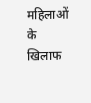महिलाओं के खिलाफ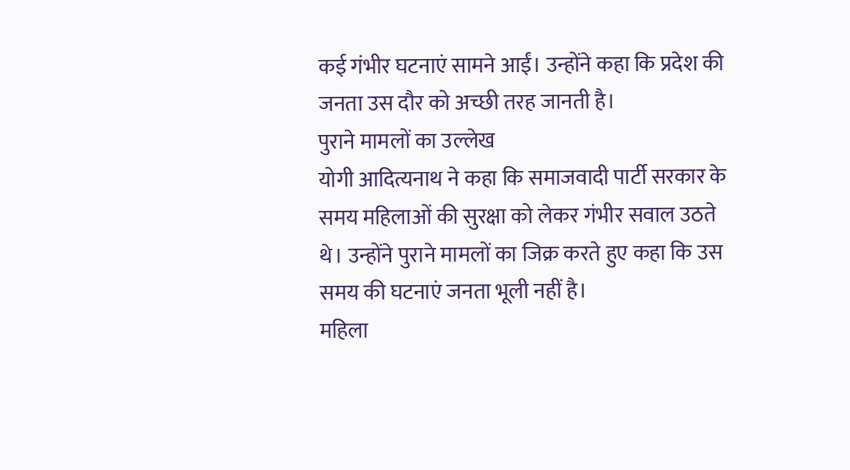कई गंभीर घटनाएं सामने आईं। उन्होंने कहा कि प्रदेश की जनता उस दौर को अच्छी तरह जानती है।
पुराने मामलों का उल्लेख
योगी आदित्यनाथ ने कहा कि समाजवादी पार्टी सरकार के समय महिलाओं की सुरक्षा को लेकर गंभीर सवाल उठते थे। उन्होंने पुराने मामलों का जिक्र करते हुए कहा कि उस समय की घटनाएं जनता भूली नहीं है।
महिला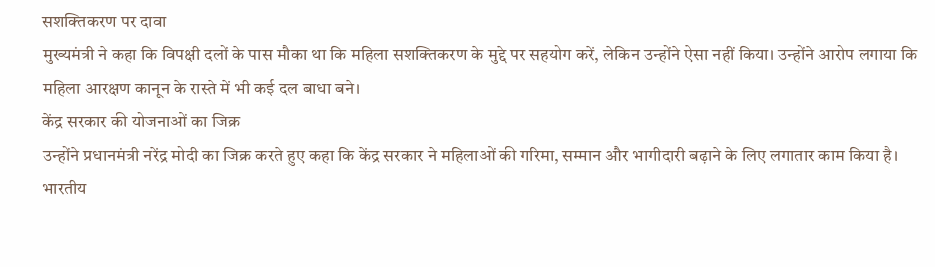सशक्तिकरण पर दावा
मुख्यमंत्री ने कहा कि विपक्षी दलों के पास मौका था कि महिला सशक्तिकरण के मुद्दे पर सहयोग करें, लेकिन उन्होंने ऐसा नहीं किया। उन्होंने आरोप लगाया कि महिला आरक्षण कानून के रास्ते में भी कई दल बाधा बने।
केंद्र सरकार की योजनाओं का जिक्र
उन्होंने प्रधानमंत्री नरेंद्र मोदी का जिक्र करते हुए कहा कि केंद्र सरकार ने महिलाओं की गरिमा, सम्मान और भागीदारी बढ़ाने के लिए लगातार काम किया है। भारतीय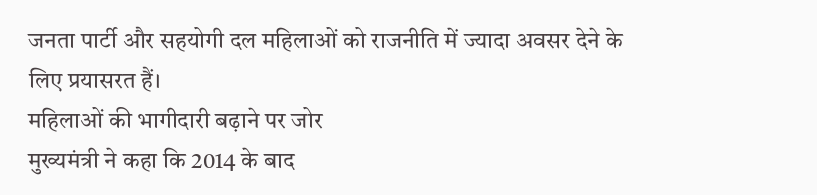जनता पार्टी और सहयोगी दल महिलाओं को राजनीति में ज्यादा अवसर देने के लिए प्रयासरत हैं।
महिलाओं की भागीदारी बढ़ाने पर जोर
मुख्यमंत्री ने कहा कि 2014 के बाद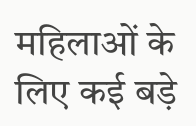महिलाओं के लिए कई बड़े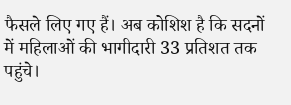फैसले लिए गए हैं। अब कोशिश है कि सदनों में महिलाओं की भागीदारी 33 प्रतिशत तक पहुंचे।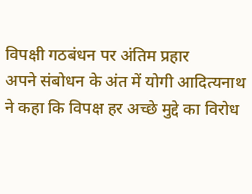विपक्षी गठबंधन पर अंतिम प्रहार
अपने संबोधन के अंत में योगी आदित्यनाथ ने कहा कि विपक्ष हर अच्छे मुद्दे का विरोध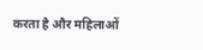करता है और महिलाओं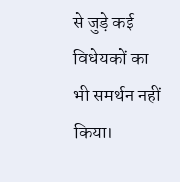से जुड़े कई विधेयकों का भी समर्थन नहीं किया।